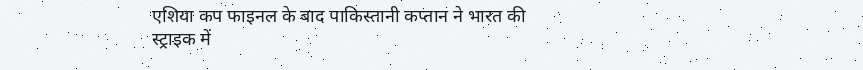एशिया कप फाइनल के बाद पाकिस्तानी कप्तान ने भारत की स्ट्राइक में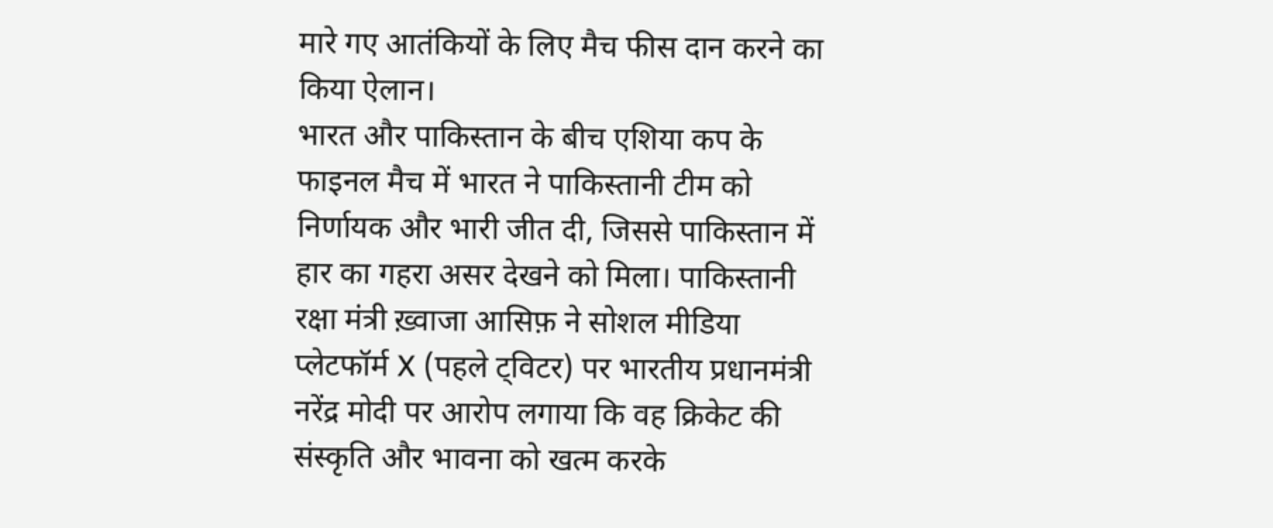मारे गए आतंकियों के लिए मैच फीस दान करने का किया ऐलान।
भारत और पाकिस्तान के बीच एशिया कप के फाइनल मैच में भारत ने पाकिस्तानी टीम को निर्णायक और भारी जीत दी, जिससे पाकिस्तान में हार का गहरा असर देखने को मिला। पाकिस्तानी रक्षा मंत्री ख़्वाजा आसिफ़ ने सोशल मीडिया प्लेटफॉर्म X (पहले ट्विटर) पर भारतीय प्रधानमंत्री नरेंद्र मोदी पर आरोप लगाया कि वह क्रिकेट की संस्कृति और भावना को खत्म करके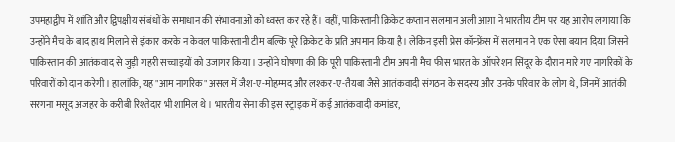उपमहाद्वीप में शांति और द्विपक्षीय संबंधों के समाधान की संभावनाओं को ध्वस्त कर रहे हैं। वहीं, पाकिस्तानी क्रिकेट कप्तान सलमान अली आग़ा ने भारतीय टीम पर यह आरोप लगाया कि उन्होंने मैच के बाद हाथ मिलाने से इंकार करके न केवल पाकिस्तानी टीम बल्कि पूरे क्रिकेट के प्रति अपमान किया है। लेकिन इसी प्रेस कॉन्फ्रेंस में सलमान ने एक ऐसा बयान दिया जिसने पाकिस्तान की आतंकवाद से जुड़ी गहरी सच्चाइयों को उजागर किया। उन्होंने घोषणा की कि पूरी पाकिस्तानी टीम अपनी मैच फीस भारत के ऑपरेशन सिंदूर के दौरान मारे गए नागरिकों के परिवारों को दान करेगी। हालांकि, यह "आम नागरिक" असल में जैश-ए-मोहम्मद और लश्कर-ए-तैयबा जैसे आतंकवादी संगठन के सदस्य और उनके परिवार के लोग थे, जिनमें आतंकी सरगना मसूद अजहर के करीबी रिश्तेदार भी शामिल थे। भारतीय सेना की इस स्ट्राइक में कई आतंकवादी कमांडर,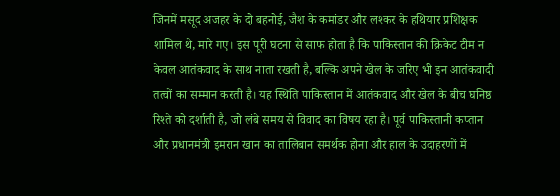जिनमें मसूद अजहर के दो बहनोई, जैश के कमांडर और लश्कर के हथियार प्रशिक्षक शामिल थे, मारे गए। इस पूरी घटना से साफ होता है कि पाकिस्तान की क्रिकेट टीम न केवल आतंकवाद के साथ नाता रखती है, बल्कि अपने खेल के जरिए भी इन आतंकवादी तत्वों का सम्मान करती है। यह स्थिति पाकिस्तान में आतंकवाद और खेल के बीच घनिष्ठ रिश्ते को दर्शाती है, जो लंबे समय से विवाद का विषय रहा है। पूर्व पाकिस्तानी कप्तान और प्रधानमंत्री इमरान खान का तालिबान समर्थक होना और हाल के उदाहरणों में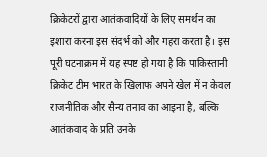क्रिकेटरों द्वारा आतंकवादियों के लिए समर्थन का इशारा करना इस संदर्भ को और गहरा करता है। इस पूरी घटनाक्रम में यह स्पष्ट हो गया है कि पाकिस्तानी क्रिकेट टीम भारत के खिलाफ अपने खेल में न केवल राजनीतिक और सैन्य तनाव का आइना है, बल्कि आतंकवाद के प्रति उनके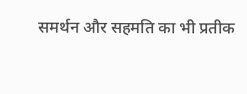समर्थन और सहमति का भी प्रतीक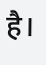है।